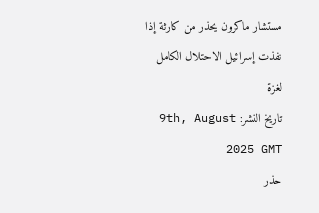مستشار ماكرون يحذر من كارثة إذا نفذت إسرائيل الاحتلال الكامل لغزة
تاريخ النشر: 9th, August 2025 GMT
حذر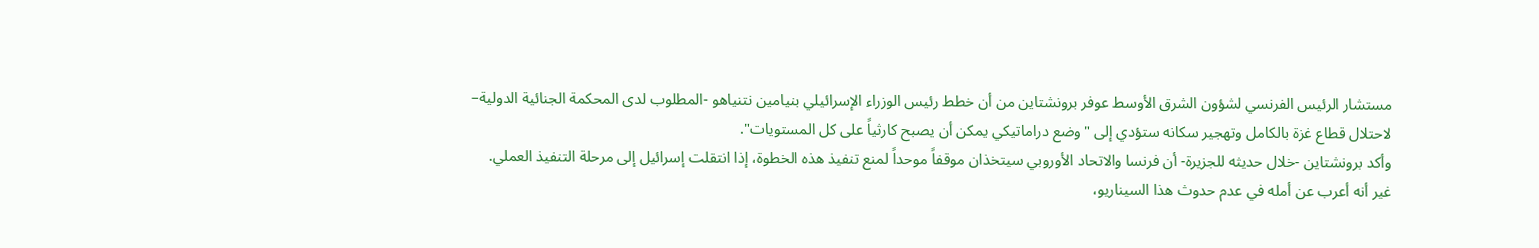مستشار الرئيس الفرنسي لشؤون الشرق الأوسط عوفر برونشتاين من أن خطط رئيس الوزراء الإسرائيلي بنيامين نتنياهو -المطلوب لدى المحكمة الجنائية الدولية– لاحتلال قطاع غزة بالكامل وتهجير سكانه ستؤدي إلى "وضع دراماتيكي يمكن أن يصبح كارثياً على كل المستويات".
وأكد برونشتاين -خلال حديثه للجزيرة- أن فرنسا والاتحاد الأوروبي سيتخذان موقفاً موحداً لمنع تنفيذ هذه الخطوة، إذا انتقلت إسرائيل إلى مرحلة التنفيذ العملي.
غير أنه أعرب عن أمله في عدم حدوث هذا السيناريو،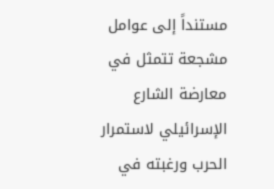مستنداً إلى عوامل مشجعة تتمثل في معارضة الشارع الإسرائيلي لاستمرار الحرب ورغبته في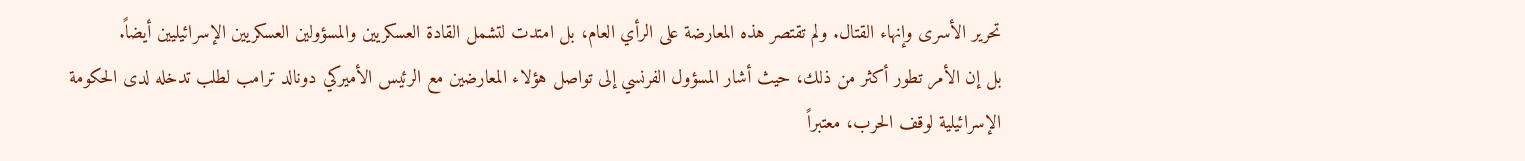تحرير الأسرى وإنهاء القتال. ولم تقتصر هذه المعارضة على الرأي العام، بل امتدت لتشمل القادة العسكريين والمسؤولين العسكريين الإسرائيليين أيضاً.
بل إن الأمر تطور أكثر من ذلك، حيث أشار المسؤول الفرنسي إلى تواصل هؤلاء المعارضين مع الرئيس الأميركي دونالد ترامب لطلب تدخله لدى الحكومة الإسرائيلية لوقف الحرب، معتبراً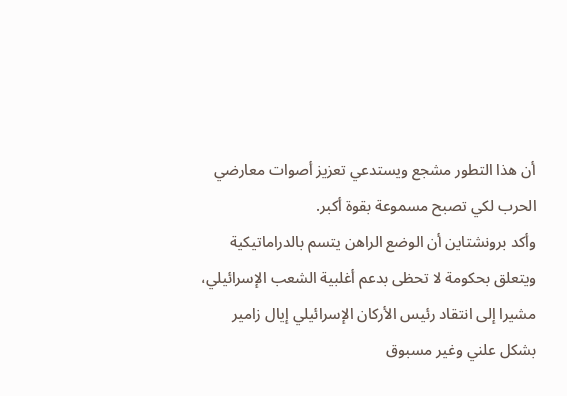أن هذا التطور مشجع ويستدعي تعزيز أصوات معارضي الحرب لكي تصبح مسموعة بقوة أكبر.
وأكد برونشتاين أن الوضع الراهن يتسم بالدراماتيكية ويتعلق بحكومة لا تحظى بدعم أغلبية الشعب الإسرائيلي، مشيرا إلى انتقاد رئيس الأركان الإسرائيلي إيال زامير بشكل علني وغير مسبوق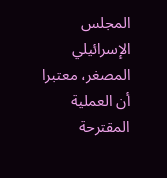المجلس الإسرائيلي المصغر، معتبرا أن العملية المقترحة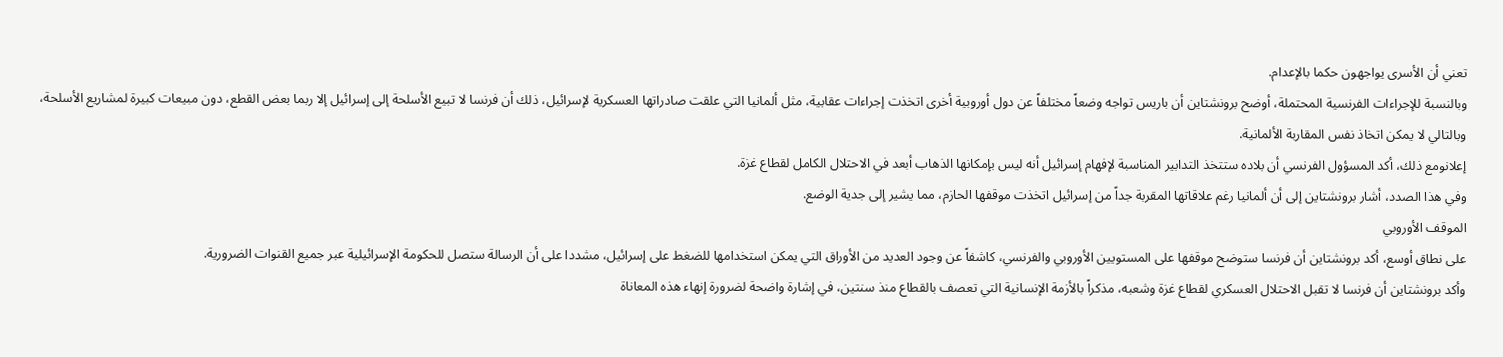تعني أن الأسرى يواجهون حكما بالإعدام.
وبالنسبة للإجراءات الفرنسية المحتملة، أوضح برونشتاين أن باريس تواجه وضعاً مختلفاً عن دول أوروبية أخرى اتخذت إجراءات عقابية، مثل ألمانيا التي علقت صادراتها العسكرية لإسرائيل، ذلك أن فرنسا لا تبيع الأسلحة إلى إسرائيل إلا ربما بعض القطع، دون مبيعات كبيرة لمشاريع الأسلحة، وبالتالي لا يمكن اتخاذ نفس المقاربة الألمانية.
إعلانومع ذلك، أكد المسؤول الفرنسي أن بلاده ستتخذ التدابير المناسبة لإفهام إسرائيل أنه ليس بإمكانها الذهاب أبعد في الاحتلال الكامل لقطاع غزة.
وفي هذا الصدد، أشار برونشتاين إلى أن ألمانيا رغم علاقاتها المقربة جداً من إسرائيل اتخذت موقفها الحازم، مما يشير إلى جدية الوضع.
الموقف الأوروبي
على نطاق أوسع، أكد برونشتاين أن فرنسا ستوضح موقفها على المستويين الأوروبي والفرنسي، كاشفاً عن وجود العديد من الأوراق التي يمكن استخدامها للضغط على إسرائيل، مشددا على أن الرسالة ستصل للحكومة الإسرائيلية عبر جميع القنوات الضرورية.
وأكد برونشتاين أن فرنسا لا تقبل الاحتلال العسكري لقطاع غزة وشعبه، مذكراً بالأزمة الإنسانية التي تعصف بالقطاع منذ سنتين، في إشارة واضحة لضرورة إنهاء هذه المعاناة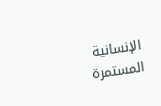الإنسانية المستمرة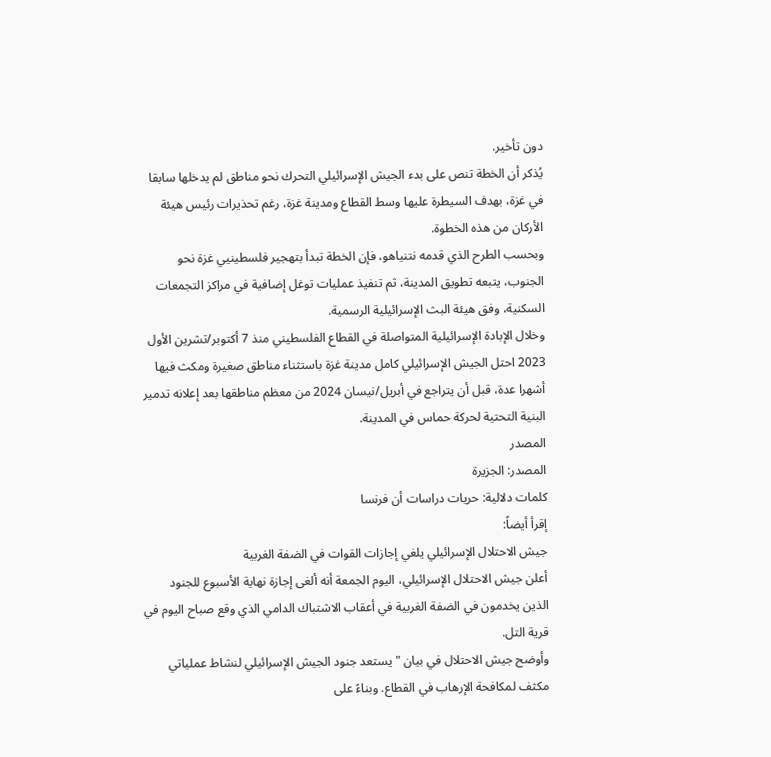دون تأخير.
يُذكر أن الخطة تنص على بدء الجيش الإسرائيلي التحرك نحو مناطق لم يدخلها سابقا في غزة، بهدف السيطرة عليها وسط القطاع ومدينة غزة، رغم تحذيرات رئيس هيئة الأركان من هذه الخطوة.
وبحسب الطرح الذي قدمه نتنياهو، فإن الخطة تبدأ بتهجير فلسطينيي غزة نحو الجنوب، يتبعه تطويق المدينة، ثم تنفيذ عمليات توغل إضافية في مراكز التجمعات السكنية، وفق هيئة البث الإسرائيلية الرسمية.
وخلال الإبادة الإسرائيلية المتواصلة في القطاع الفلسطيني منذ 7 أكتوبر/تشرين الأول 2023 احتل الجيش الإسرائيلي كامل مدينة غزة باستثناء مناطق صغيرة ومكث فيها أشهرا عدة، قبل أن يتراجع في أبريل/نيسان 2024 من معظم مناطقها بعد إعلانه تدمير البنية التحتية لحركة حماس في المدينة.
المصدر
المصدر: الجزيرة
كلمات دلالية: حريات دراسات أن فرنسا
إقرأ أيضاً:
جيش الاحتلال الإسرائيلي يلغي إجازات القوات في الضفة الغربية
أعلن جيش الاحتلال الإسرائيلي، اليوم الجمعة أنه ألغى إجازة نهاية الأسبوع للجنود الذين يخدمون في الضفة الغربية في أعقاب الاشتباك الدامي الذي وقع صباح اليوم في قرية التل.
وأوضح جيش الاحتلال في بيان "يستعد جنود الجيش الإسرائيلي لنشاط عملياتي مكثف لمكافحة الإرهاب في القطاع. وبناءً على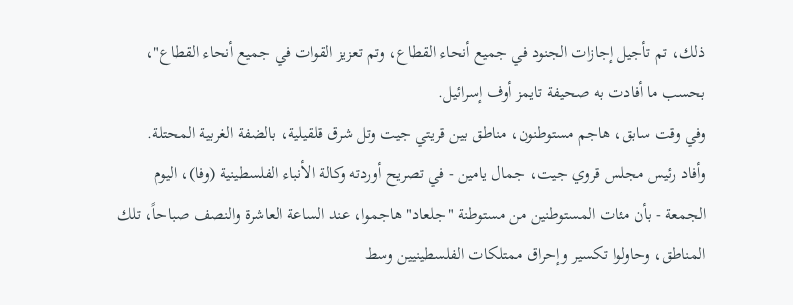ذلك، تم تأجيل إجازات الجنود في جميع أنحاء القطاع، وتم تعزيز القوات في جميع أنحاء القطاع"، بحسب ما أفادت به صحيفة تايمز أوف إسرائيل.
وفي وقت سابق، هاجم مستوطنون، مناطق بين قريتي جيت وتل شرق قلقيلية، بالضفة الغربية المحتلة.
وأفاد رئيس مجلس قروي جيت، جمال يامين - في تصريح أوردته وكالة الأنباء الفلسطينية (وفا)، اليوم الجمعة - بأن مئات المستوطنين من مستوطنة "جلعاد" هاجموا، عند الساعة العاشرة والنصف صباحاً، تلك المناطق، وحاولوا تكسير وإحراق ممتلكات الفلسطينيين وسط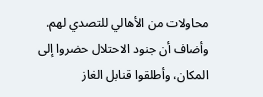محاولات من الأهالي للتصدي لهم.
وأضاف أن جنود الاحتلال حضروا إلى المكان، وأطلقوا قنابل الغاز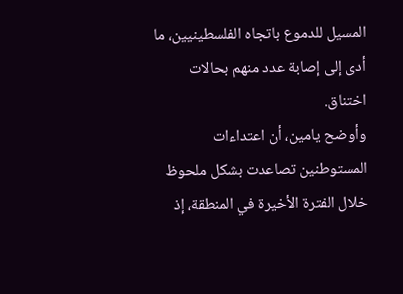المسيل للدموع باتجاه الفلسطينيين، ما أدى إلى إصابة عدد منهم بحالات اختناق.
وأوضح يامين، أن اعتداءات المستوطنين تصاعدت بشكل ملحوظ خلال الفترة الأخيرة في المنطقة، إذ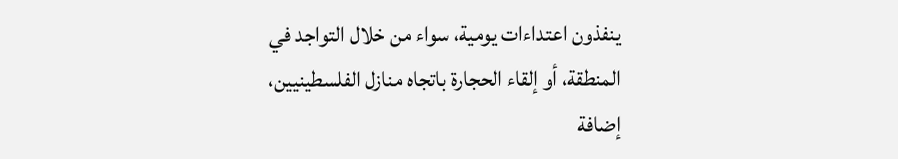ينفذون اعتداءات يومية، سواء من خلال التواجد في المنطقة، أو إلقاء الحجارة باتجاه منازل الفلسطينيين، إضافة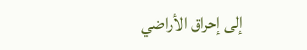إلى إحراق الأراضي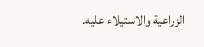الزراعية والاستيلاء عليه.